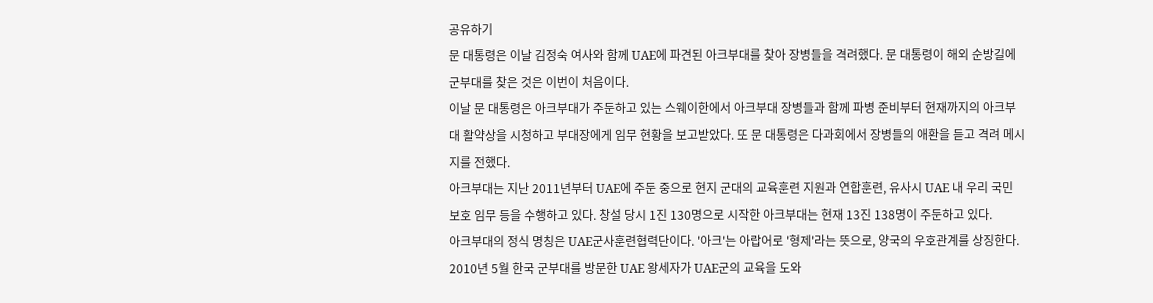공유하기
문 대통령은 이날 김정숙 여사와 함께 UAE에 파견된 아크부대를 찾아 장병들을 격려했다. 문 대통령이 해외 순방길에 군부대를 찾은 것은 이번이 처음이다.
이날 문 대통령은 아크부대가 주둔하고 있는 스웨이한에서 아크부대 장병들과 함께 파병 준비부터 현재까지의 아크부대 활약상을 시청하고 부대장에게 임무 현황을 보고받았다. 또 문 대통령은 다과회에서 장병들의 애환을 듣고 격려 메시지를 전했다.
아크부대는 지난 2011년부터 UAE에 주둔 중으로 현지 군대의 교육훈련 지원과 연합훈련, 유사시 UAE 내 우리 국민 보호 임무 등을 수행하고 있다. 창설 당시 1진 130명으로 시작한 아크부대는 현재 13진 138명이 주둔하고 있다.
아크부대의 정식 명칭은 UAE군사훈련협력단이다. '아크'는 아랍어로 '형제'라는 뜻으로, 양국의 우호관계를 상징한다.
2010년 5월 한국 군부대를 방문한 UAE 왕세자가 UAE군의 교육을 도와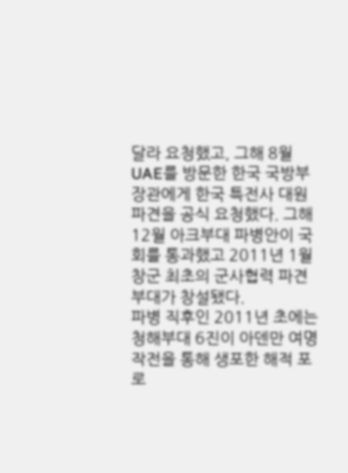달라 요청했고, 그해 8월 UAE를 방문한 한국 국방부 장관에게 한국 특전사 대원 파견을 공식 요청했다. 그해 12월 아크부대 파병안이 국회를 통과했고 2011년 1월 창군 최초의 군사협력 파견부대가 창설됐다.
파병 직후인 2011년 초에는 청해부대 6진이 아덴만 여명작전을 통해 생포한 해적 포로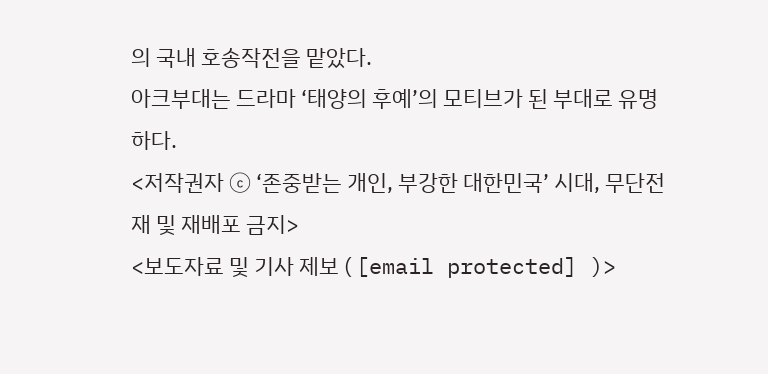의 국내 호송작전을 맡았다.
아크부대는 드라마 ‘태양의 후예’의 모티브가 된 부대로 유명하다.
<저작권자 ⓒ ‘존중받는 개인, 부강한 대한민국’ 시대, 무단전재 및 재배포 금지>
<보도자료 및 기사 제보 ( [email protected] )>